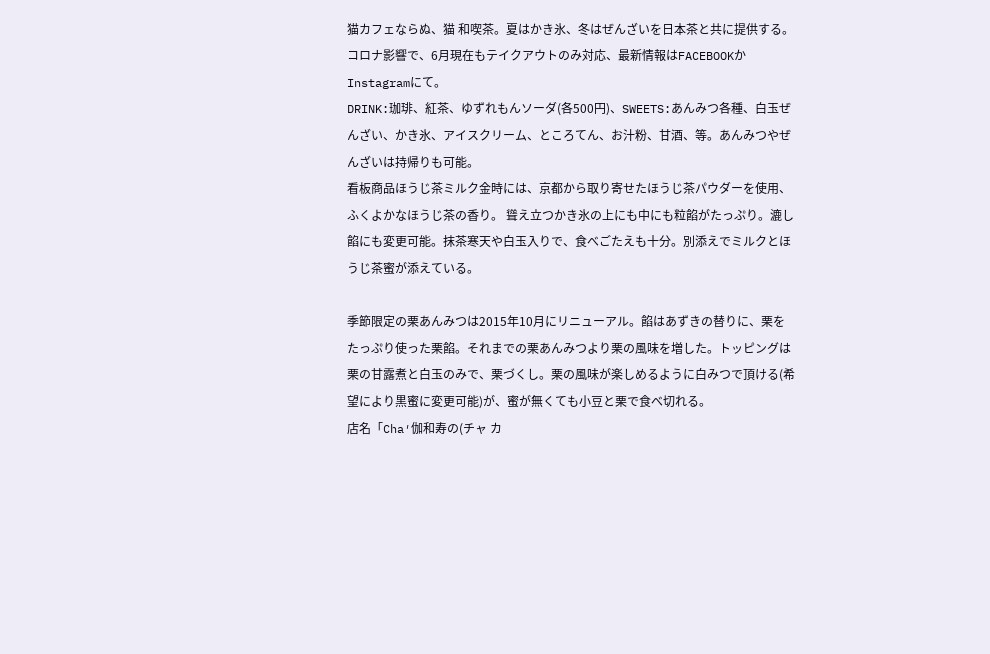猫カフェならぬ、猫 和喫茶。夏はかき氷、冬はぜんざいを日本茶と共に提供する。コロナ影響で、6月現在もテイクアウトのみ対応、最新情報はFACEBOOKかInstagramにて。
DRINK:珈琲、紅茶、ゆずれもんソーダ(各500円)、SWEETS:あんみつ各種、白玉ぜんざい、かき氷、アイスクリーム、ところてん、お汁粉、甘酒、等。あんみつやぜんざいは持帰りも可能。
看板商品ほうじ茶ミルク金時には、京都から取り寄せたほうじ茶パウダーを使用、ふくよかなほうじ茶の香り。 聳え立つかき氷の上にも中にも粒餡がたっぷり。漉し餡にも変更可能。抹茶寒天や白玉入りで、食べごたえも十分。別添えでミルクとほうじ茶蜜が添えている。

季節限定の栗あんみつは2015年10月にリニューアル。餡はあずきの替りに、栗をたっぷり使った栗餡。それまでの栗あんみつより栗の風味を増した。トッピングは栗の甘露煮と白玉のみで、栗づくし。栗の風味が楽しめるように白みつで頂ける(希望により黒蜜に変更可能)が、蜜が無くても小豆と栗で食べ切れる。
店名「Cha′伽和寿の(チャ カ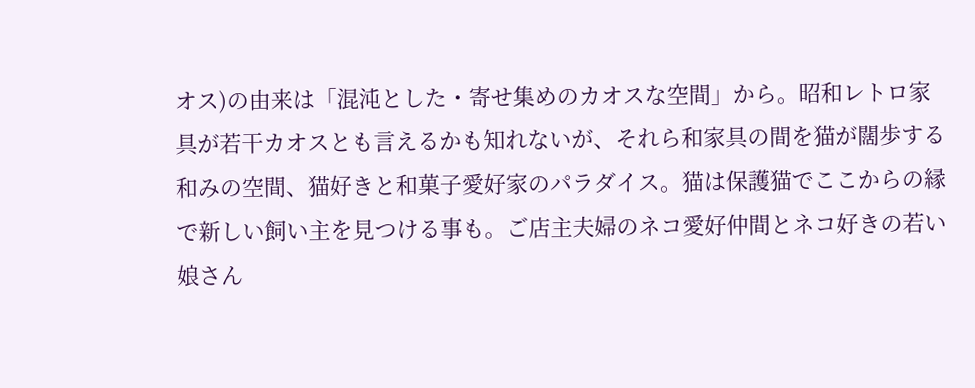オス)の由来は「混沌とした・寄せ集めのカオスな空間」から。昭和レトロ家具が若干カオスとも言えるかも知れないが、それら和家具の間を猫が闊歩する和みの空間、猫好きと和菓子愛好家のパラダイス。猫は保護猫でここからの縁で新しい飼い主を見つける事も。ご店主夫婦のネコ愛好仲間とネコ好きの若い娘さん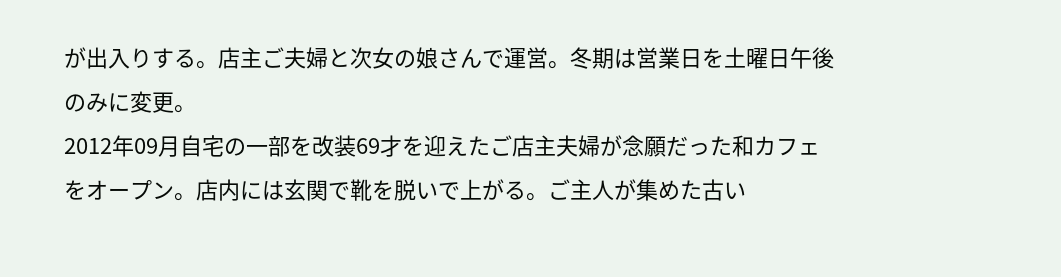が出入りする。店主ご夫婦と次女の娘さんで運営。冬期は営業日を土曜日午後のみに変更。
2012年09月自宅の一部を改装69才を迎えたご店主夫婦が念願だった和カフェをオープン。店内には玄関で靴を脱いで上がる。ご主人が集めた古い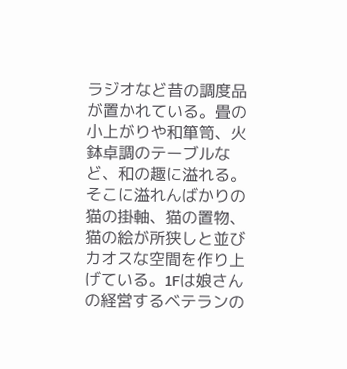ラジオなど昔の調度品が置かれている。畳の小上がりや和箪笥、火鉢卓調のテーブルなど、和の趣に溢れる。そこに溢れんばかりの猫の掛軸、猫の置物、猫の絵が所狭しと並びカオスな空間を作り上げている。1Fは娘さんの経営するベテランの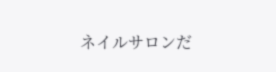ネイルサロンだ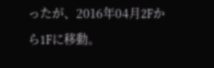ったが、2016年04月2Fから1Fに移動。